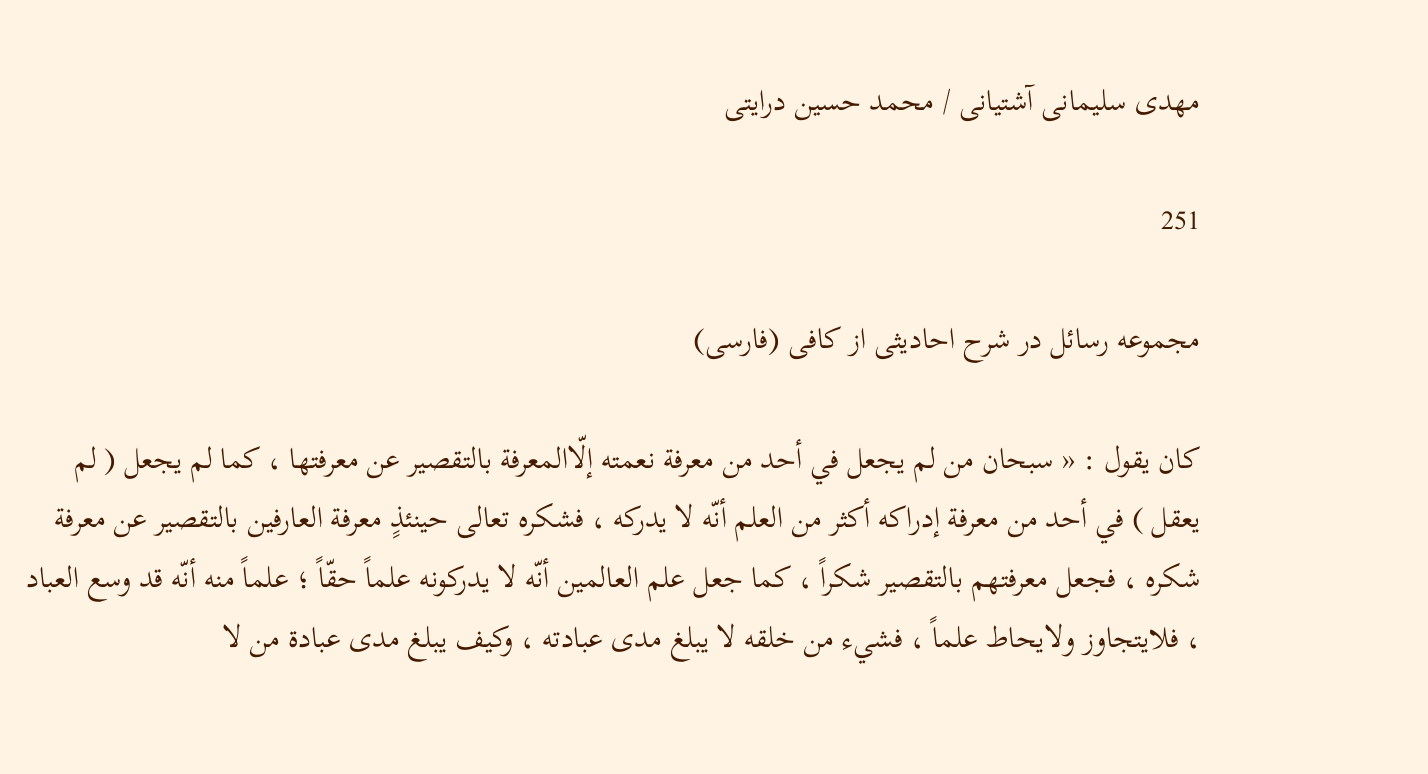مهدى سليمانى آشتيانى / محمد حسين درايتى

251

مجموعه رسائل در شرح احاديثى از كافى (فارسى)

كان يقول : « سبحان من لم يجعل في أحد من معرفة نعمته إلّاالمعرفة بالتقصير عن معرفتها ، كما لم يجعل ( لم يعقل ) في أحد من معرفة إدراكه أكثر من العلم أنّه لا يدركه ، فشكره تعالى حينئذٍ معرفة العارفين بالتقصير عن معرفة شكره ، فجعل معرفتهم بالتقصير شكراً ، كما جعل علم العالمين أنّه لا يدركونه علماً حقّاً ؛ علماً منه أنّه قد وسع العباد ، فلايتجاوز ولايحاط علماً ، فشيء من خلقه لا يبلغ مدى عبادته ، وكيف يبلغ مدى عبادة من لا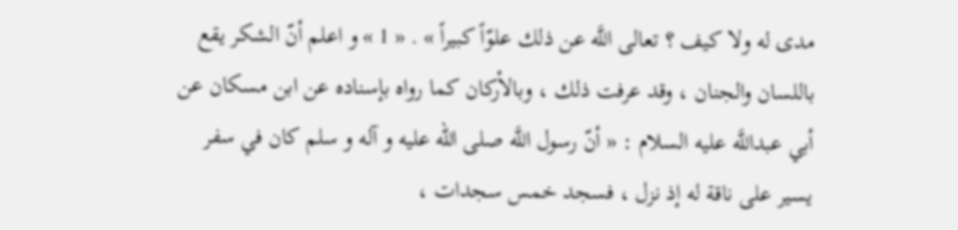مدى له ولا كيف ؟ تعالى اللَّه عن ذلك علوّاً كبيراً » . « 1 » و اعلم أنّ الشكر يقع باللسان والجنان ، وقد عرفت ذلك ، وبالأركان كما رواه بإسناده عن ابن مسكان عن أبي عبداللَّه عليه السلام : « أنّ رسول اللَّه صلى الله عليه و آله و سلم كان في سفر يسير على ناقة له إذ نزل ، فسجد خمس سجدات ،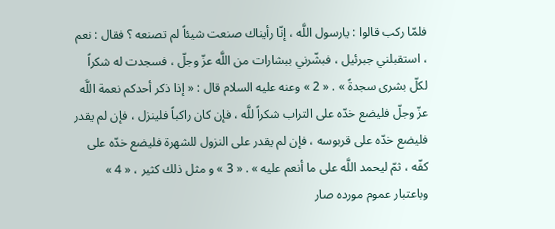فلمّا ركب قالوا : يارسول اللَّه ، إنّا رأيناك صنعت شيئاً لم تصنعه ؟ فقال : نعم ، استقبلني جبرئيل ، فبشّرني ببشارات من اللَّه عزّ وجلّ ، فسجدت له شكراً لكلّ بشرى سجدةً » . « 2 » وعنه عليه السلام قال : « إذا ذكر أحدكم نعمة اللَّه عزّ وجلّ فليضع خدّه على التراب شكراً للَّه ، فإن كان راكباً فلينزل ، فإن لم يقدر فليضع خدّه على قربوسه ، فإن لم يقدر على النزول للشهرة فليضع خدّه على كفّه ، ثمّ ليحمد اللَّه على ما أنعم عليه » . « 3 » و مثل ذلك كثير ، « 4 » وباعتبار عموم مورده صار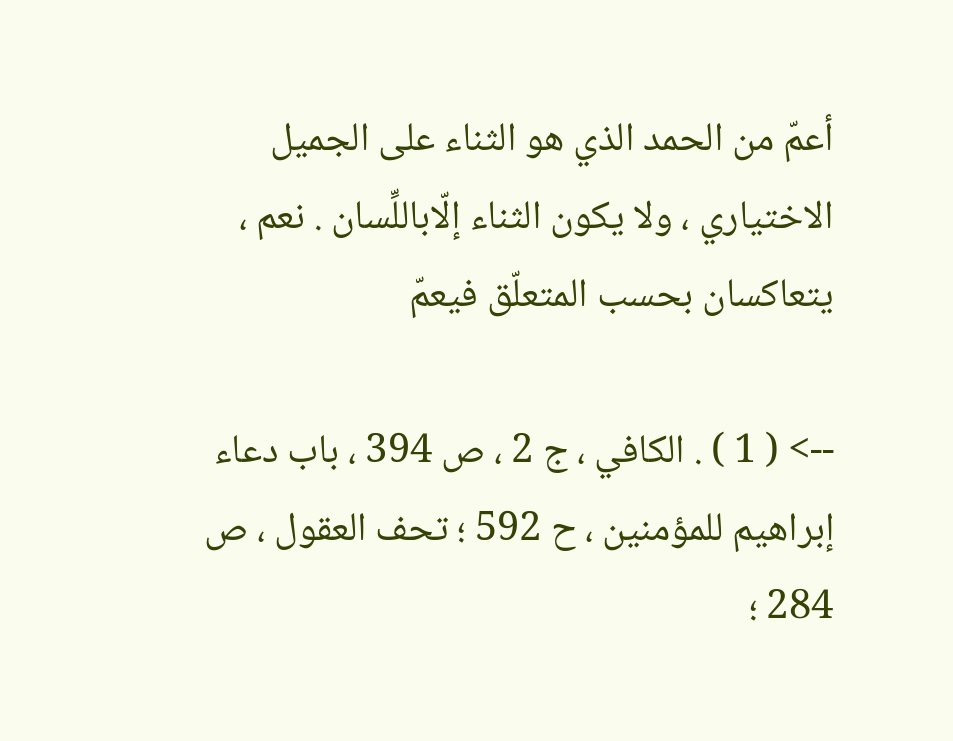أعمّ من الحمد الذي هو الثناء على الجميل الاختياري ، ولا يكون الثناء إلّاباللِّسان . نعم ، يتعاكسان بحسب المتعلّق فيعمّ

--> ( 1 ) . الكافي ، ج 2 ، ص 394 ، باب دعاء إبراهيم للمؤمنين ، ح 592 ؛ تحف العقول ، ص 284 ؛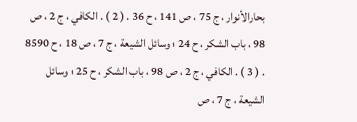بحارالأنوار ، ج 75 ، ص 141 ، ح 36 . ( 2 ) . الكافي ، ج 2 ، ص 98 ، باب الشكر ، ح 24 ؛ وسائل الشيعة ، ج 7 ، ص 18 ، ح 8590 . ( 3 ) . الكافي ، ج 2 ، ص 98 ، باب الشكر ، ح 25 ؛ وسائل الشيعة ، ج 7 ، ص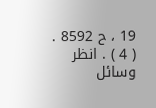19 ، ح 8592 . ( 4 ) . انظر وسائل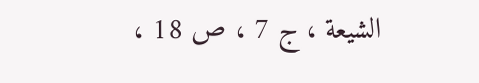الشيعة ، ج 7 ، ص 18 ،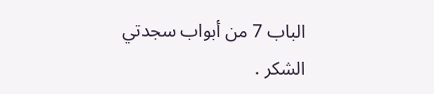الباب 7 من أبواب سجدتي الشكر .